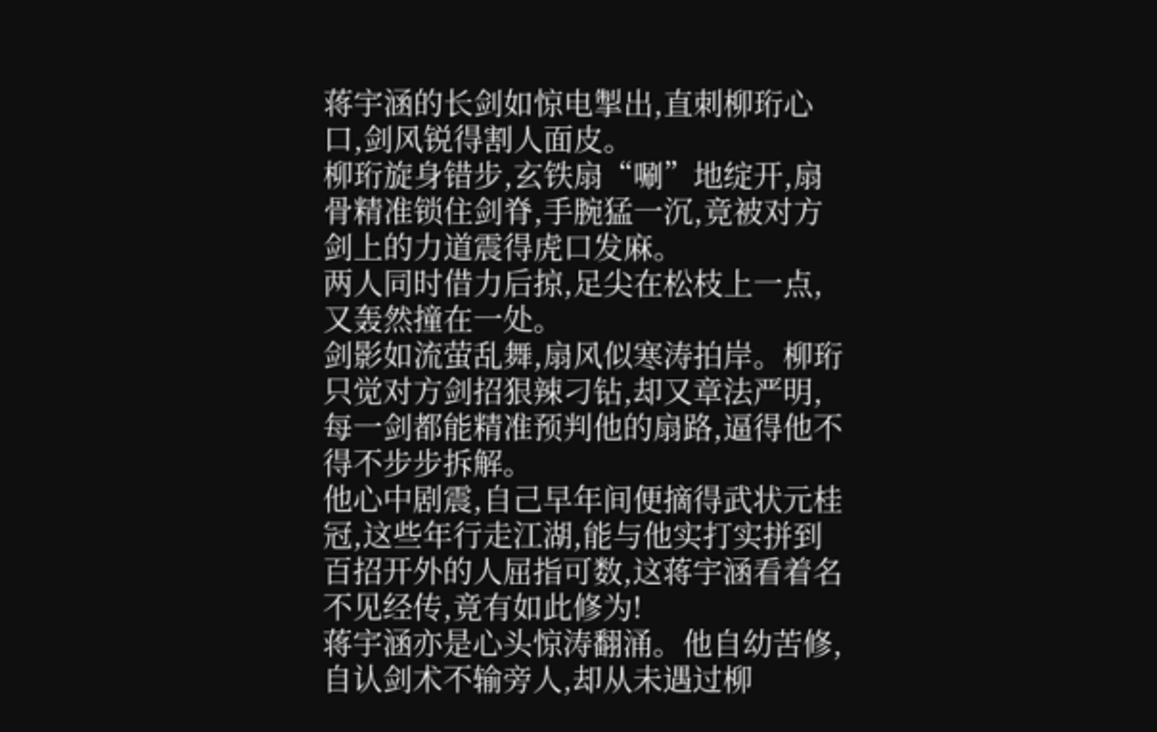蒋宇涵的长剑如惊电掣出,直刺柳珩心口,剑风锐得割人面皮。
柳珩旋身错步,玄铁扇“唰”地绽开,扇骨精准锁住剑脊,手腕猛一沉,竟被对方剑上的力道震得虎口发麻。
两人同时借力后掠,足尖在松枝上一点,又轰然撞在一处。
剑影如流萤乱舞,扇风似寒涛拍岸。柳珩只觉对方剑招狠辣刁钻,却又章法严明,每一剑都能精准预判他的扇路,逼得他不得不步步拆解。
他心中剧震,自己早年间便摘得武状元桂冠,这些年行走江湖,能与他实打实拼到百招开外的人屈指可数,这蒋宇涵看着名不见经传,竟有如此修为!
蒋宇涵亦是心头惊涛翻涌。他自幼苦修,自认剑术不输旁人,却从未遇过柳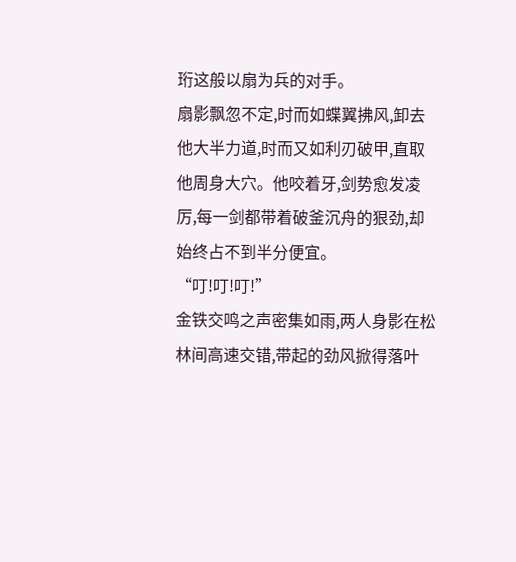珩这般以扇为兵的对手。
扇影飘忽不定,时而如蝶翼拂风,卸去他大半力道,时而又如利刃破甲,直取他周身大穴。他咬着牙,剑势愈发凌厉,每一剑都带着破釜沉舟的狠劲,却始终占不到半分便宜。
“叮!叮!叮!”
金铁交鸣之声密集如雨,两人身影在松林间高速交错,带起的劲风掀得落叶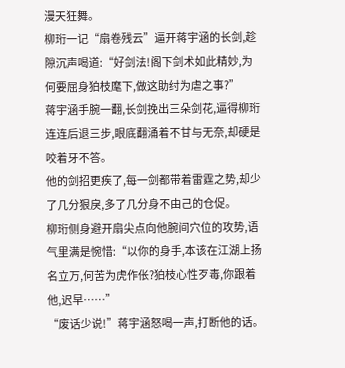漫天狂舞。
柳珩一记“扇卷残云”逼开蒋宇涵的长剑,趁隙沉声喝道:“好剑法!阁下剑术如此精妙,为何要屈身狛枝麾下,做这助纣为虐之事?”
蒋宇涵手腕一翻,长剑挽出三朵剑花,逼得柳珩连连后退三步,眼底翻涌着不甘与无奈,却硬是咬着牙不答。
他的剑招更疾了,每一剑都带着雷霆之势,却少了几分狠戾,多了几分身不由己的仓促。
柳珩侧身避开扇尖点向他腕间穴位的攻势,语气里满是惋惜:“以你的身手,本该在江湖上扬名立万,何苦为虎作伥?狛枝心性歹毒,你跟着他,迟早……”
“废话少说!”蒋宇涵怒喝一声,打断他的话。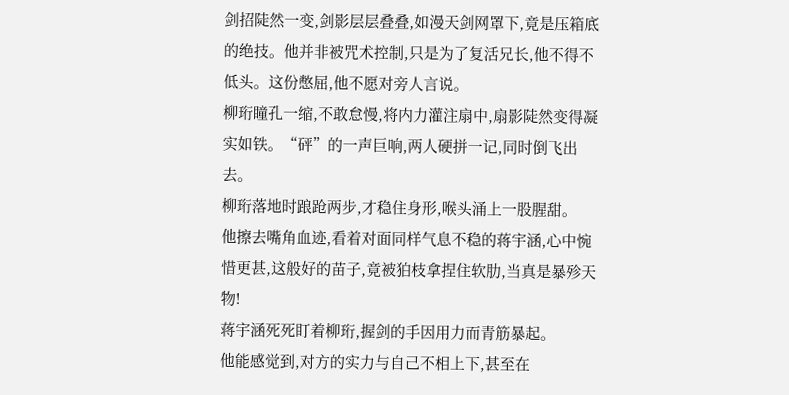剑招陡然一变,剑影层层叠叠,如漫天剑网罩下,竟是压箱底的绝技。他并非被咒术控制,只是为了复活兄长,他不得不低头。这份憋屈,他不愿对旁人言说。
柳珩瞳孔一缩,不敢怠慢,将内力灌注扇中,扇影陡然变得凝实如铁。“砰”的一声巨响,两人硬拼一记,同时倒飞出去。
柳珩落地时踉跄两步,才稳住身形,喉头涌上一股腥甜。
他擦去嘴角血迹,看着对面同样气息不稳的蒋宇涵,心中惋惜更甚,这般好的苗子,竟被狛枝拿捏住软肋,当真是暴殄天物!
蒋宇涵死死盯着柳珩,握剑的手因用力而青筋暴起。
他能感觉到,对方的实力与自己不相上下,甚至在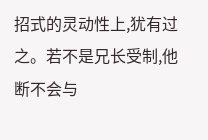招式的灵动性上,犹有过之。若不是兄长受制,他断不会与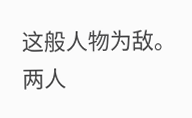这般人物为敌。
两人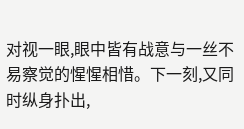对视一眼,眼中皆有战意与一丝不易察觉的惺惺相惜。下一刻,又同时纵身扑出,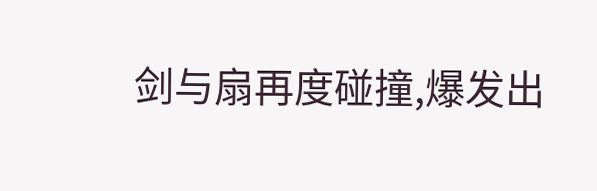剑与扇再度碰撞,爆发出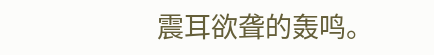震耳欲聋的轰鸣。